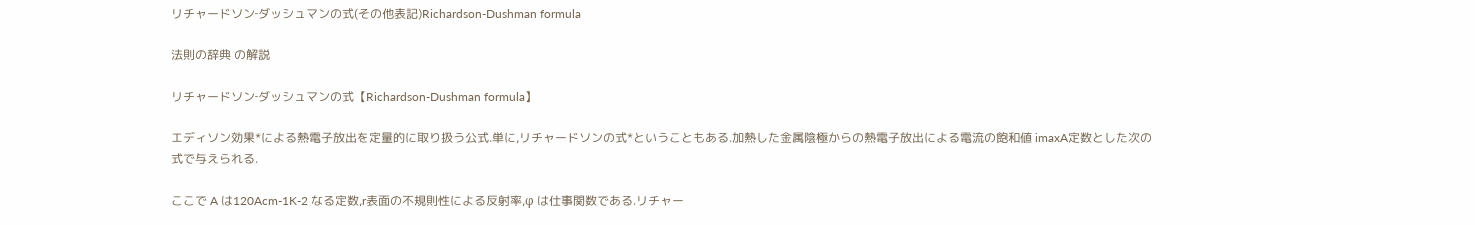リチャードソン‐ダッシュマンの式(その他表記)Richardson-Dushman formula

法則の辞典 の解説

リチャードソン‐ダッシュマンの式【Richardson-Dushman formula】

エディソン効果*による熱電子放出を定量的に取り扱う公式.単に,リチャードソンの式*ということもある.加熱した金属陰極からの熱電子放出による電流の飽和値 imaxA定数とした次の式で与えられる.

ここで A は120Acm-1K-2 なる定数,r表面の不規則性による反射率,φ は仕事関数である.リチャー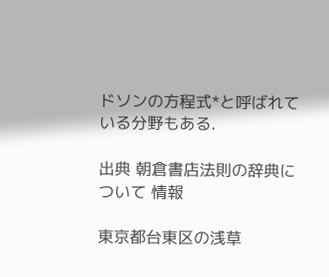ドソンの方程式*と呼ばれている分野もある.

出典 朝倉書店法則の辞典について 情報

東京都台東区の浅草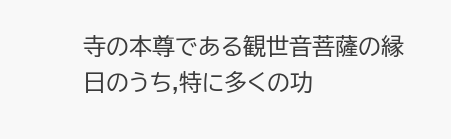寺の本尊である観世音菩薩の縁日のうち,特に多くの功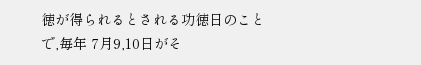徳が得られるとされる功徳日のことで,毎年 7月9,10日がそ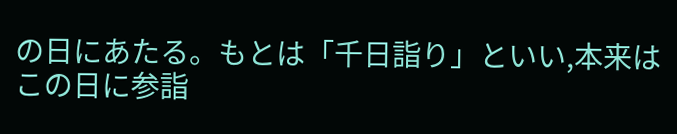の日にあたる。もとは「千日詣り」といい,本来はこの日に参詣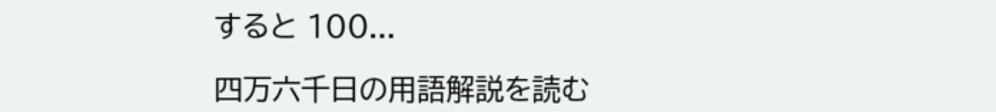すると 100...

四万六千日の用語解説を読む